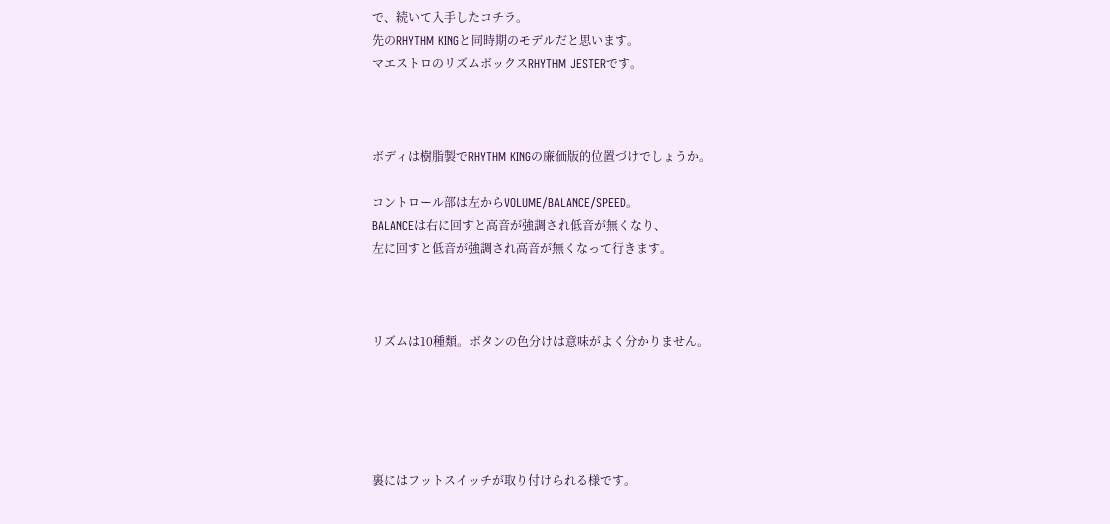で、続いて入手したコチラ。
先のRHYTHM KINGと同時期のモデルだと思います。
マエストロのリズムボックスRHYTHM JESTERです。



ボディは樹脂製でRHYTHM KINGの廉価版的位置づけでしょうか。

コントロール部は左からVOLUME/BALANCE/SPEED。
BALANCEは右に回すと高音が強調され低音が無くなり、
左に回すと低音が強調され高音が無くなって行きます。



リズムは10種類。ボタンの色分けは意味がよく分かりません。





裏にはフットスイッチが取り付けられる様です。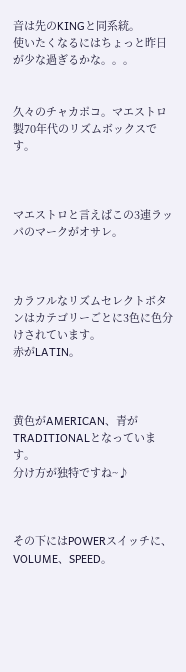音は先のKINGと同系統。
使いたくなるにはちょっと昨日が少な過ぎるかな。。。


久々のチャカポコ。マエストロ製70年代のリズムボックスです。



マエストロと言えばこの3連ラッパのマークがオサレ。



カラフルなリズムセレクトボタンはカテゴリーごとに3色に色分けされています。
赤がLATIN。



黄色がAMERICAN、青がTRADITIONALとなっています。
分け方が独特ですね~♪



その下にはPOWERスイッチに、VOLUME、SPEED。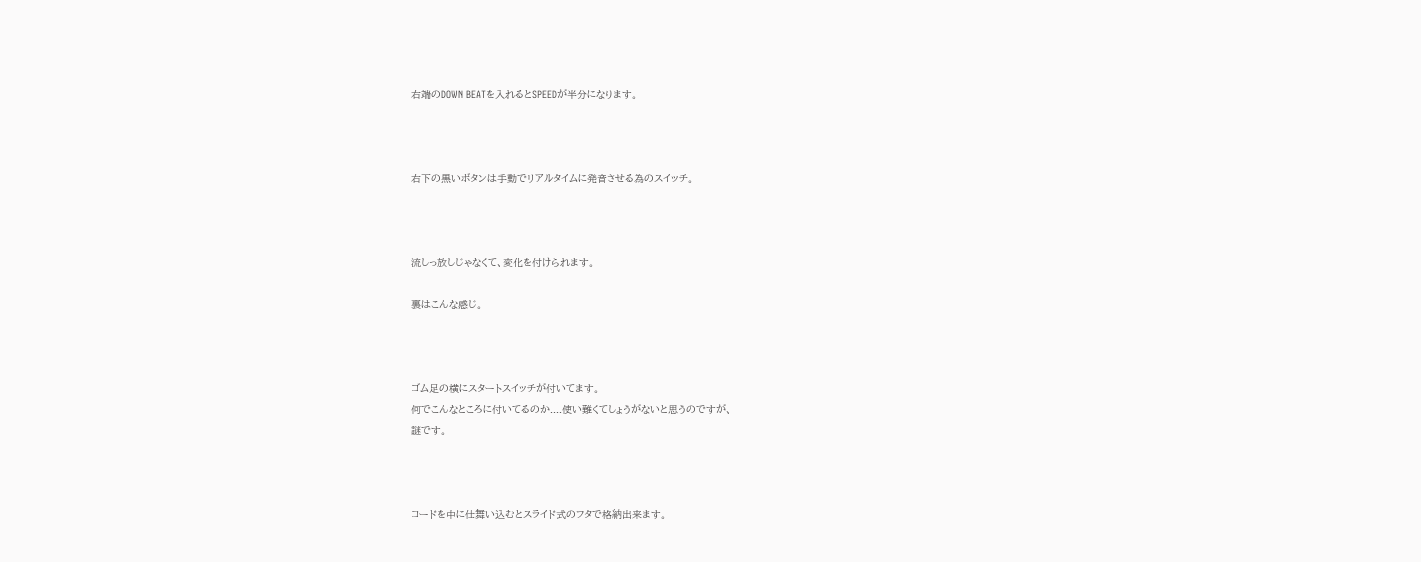右端のDOWN BEATを入れるとSPEEDが半分になります。



右下の黒いボタンは手動でリアルタイムに発音させる為のスイッチ。



流しっ放しじゃなくて、変化を付けられます。

裏はこんな感じ。



ゴム足の横にスタートスイッチが付いてます。
何でこんなところに付いてるのか....使い難くてしょうがないと思うのですが、
謎です。



コードを中に仕舞い込むとスライド式のフタで格納出来ます。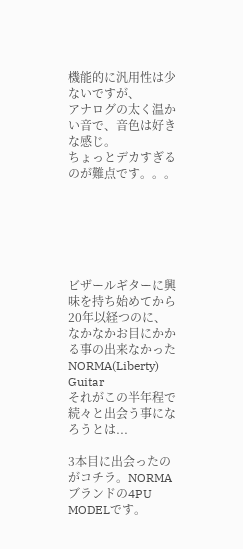機能的に汎用性は少ないですが、
アナログの太く温かい音で、音色は好きな感じ。
ちょっとデカすぎるのが難点です。。。






ビザールギターに興味を持ち始めてから20年以経つのに、
なかなかお目にかかる事の出来なかったNORMA(Liberty) Guitar
それがこの半年程で続々と出会う事になろうとは...

3本目に出会ったのがコチラ。NORMAブランドの4PU MODELです。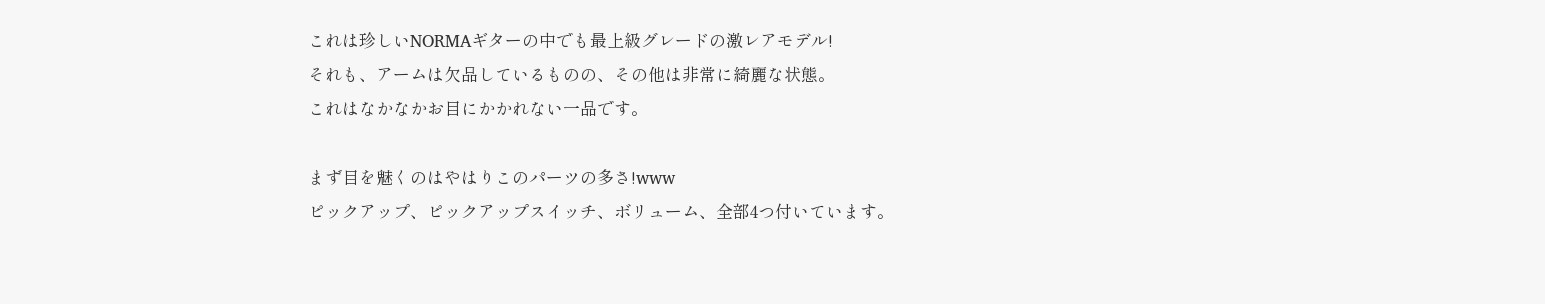これは珍しいNORMAギターの中でも最上級グレードの激レアモデル!
それも、アームは欠品しているものの、その他は非常に綺麗な状態。
これはなかなかお目にかかれない一品です。

まず目を魅くのはやはりこのパーツの多さ!www
ピックアップ、ピックアップスイッチ、ボリューム、全部4つ付いています。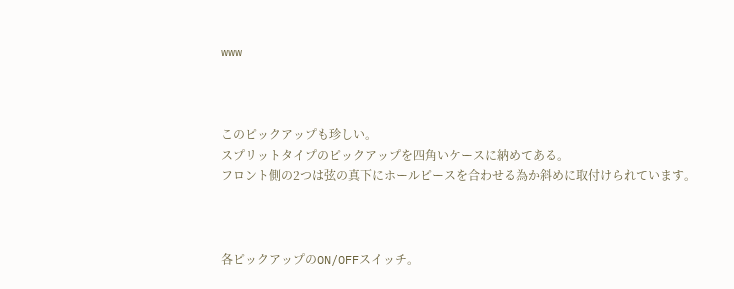www



このピックアップも珍しい。
スプリットタイプのピックアップを四角いケースに納めてある。
フロント側の2つは弦の真下にホールピースを合わせる為か斜めに取付けられています。



各ピックアップのON/OFFスイッチ。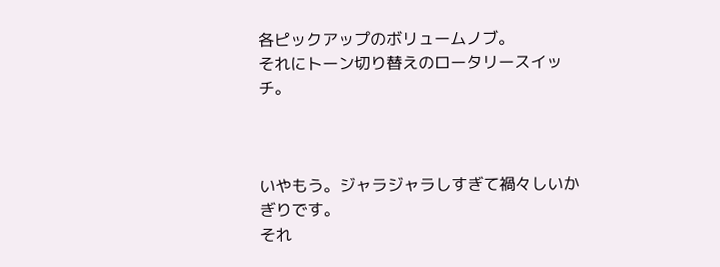各ピックアップのボリュームノブ。
それにトーン切り替えのロータリースイッチ。



いやもう。ジャラジャラしすぎて禍々しいかぎりです。
それ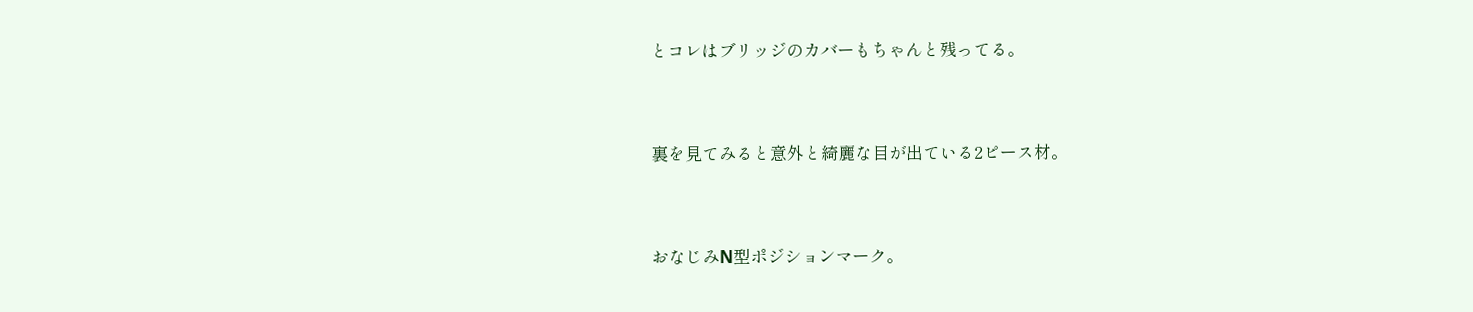とコレはブリッジのカバーもちゃんと残ってる。



裏を見てみると意外と綺麗な目が出ている2ピース材。



おなじみN型ポジションマーク。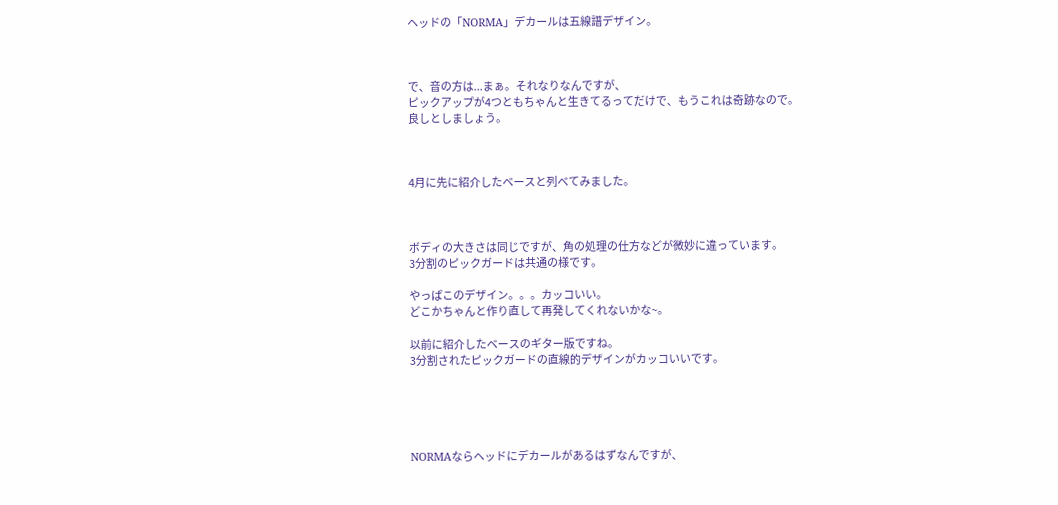ヘッドの「NORMA」デカールは五線譜デザイン。



で、音の方は...まぁ。それなりなんですが、
ピックアップが4つともちゃんと生きてるってだけで、もうこれは奇跡なので。
良しとしましょう。



4月に先に紹介したベースと列べてみました。



ボディの大きさは同じですが、角の処理の仕方などが微妙に違っています。
3分割のピックガードは共通の様です。

やっぱこのデザイン。。。カッコいい。
どこかちゃんと作り直して再発してくれないかな~。

以前に紹介したベースのギター版ですね。
3分割されたピックガードの直線的デザインがカッコいいです。





NORMAならヘッドにデカールがあるはずなんですが、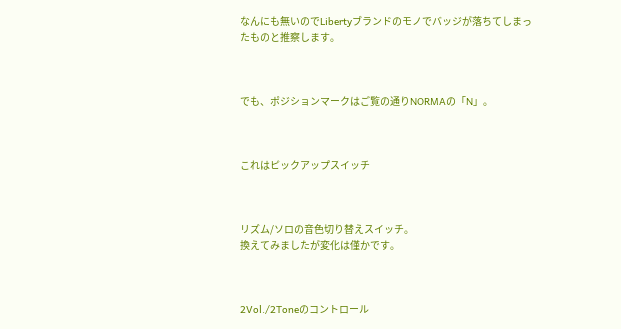なんにも無いのでLibertyブランドのモノでバッジが落ちてしまったものと推察します。



でも、ポジションマークはご覧の通りNORMAの「N」。



これはピックアップスイッチ



リズム/ソロの音色切り替えスイッチ。
換えてみましたが変化は僅かです。



2Vol./2Toneのコントロール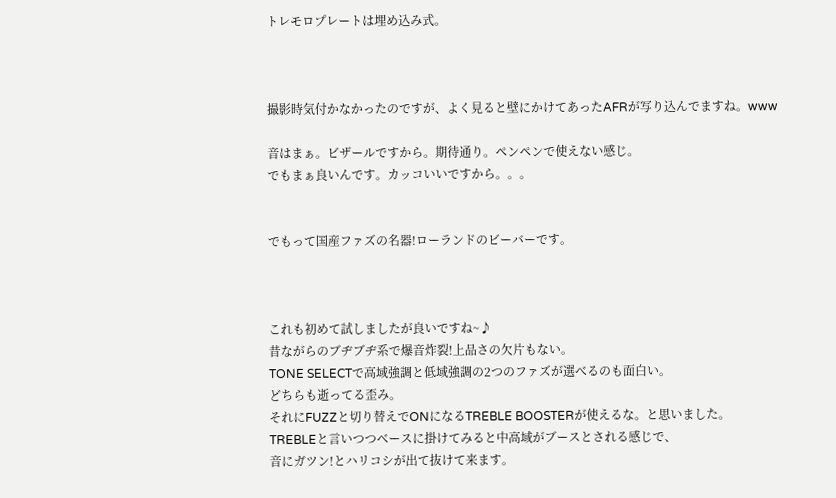トレモロプレートは埋め込み式。



撮影時気付かなかったのですが、よく見ると壁にかけてあったAFRが写り込んでますね。www

音はまぁ。ビザールですから。期待通り。ペンペンで使えない感じ。
でもまぁ良いんです。カッコいいですから。。。


でもって国産ファズの名器!ローランドのビーバーです。



これも初めて試しましたが良いですね~♪
昔ながらのブヂブヂ系で爆音炸裂!上品さの欠片もない。
TONE SELECTで高域強調と低域強調の2つのファズが選べるのも面白い。
どちらも逝ってる歪み。
それにFUZZと切り替えでONになるTREBLE BOOSTERが使えるな。と思いました。
TREBLEと言いつつベースに掛けてみると中高域がブースとされる感じで、
音にガツン!とハリコシが出て抜けて来ます。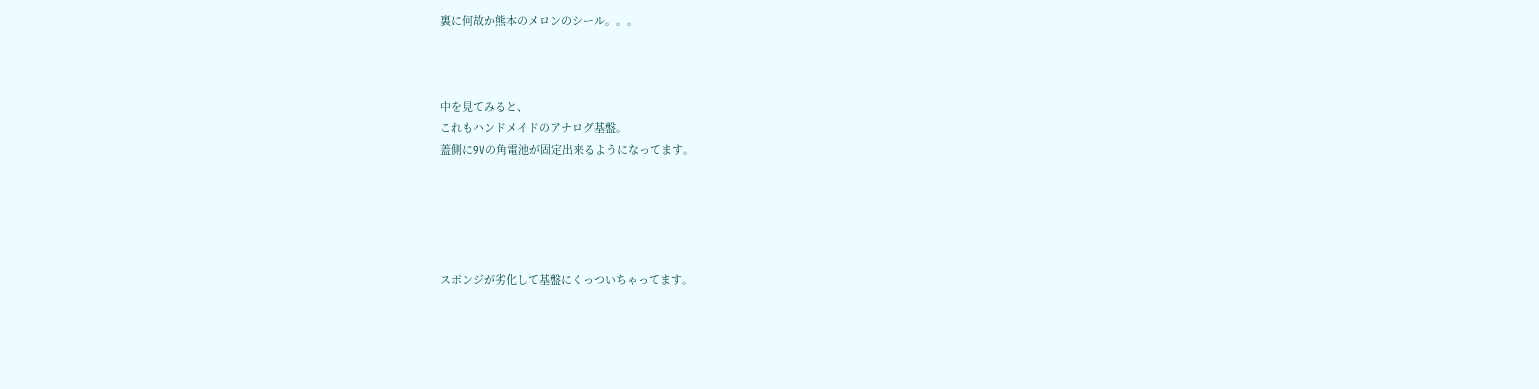裏に何故か熊本のメロンのシール。。。



中を見てみると、
これもハンドメイドのアナログ基盤。
蓋側に9Vの角電池が固定出来るようになってます。





スポンジが劣化して基盤にくっついちゃってます。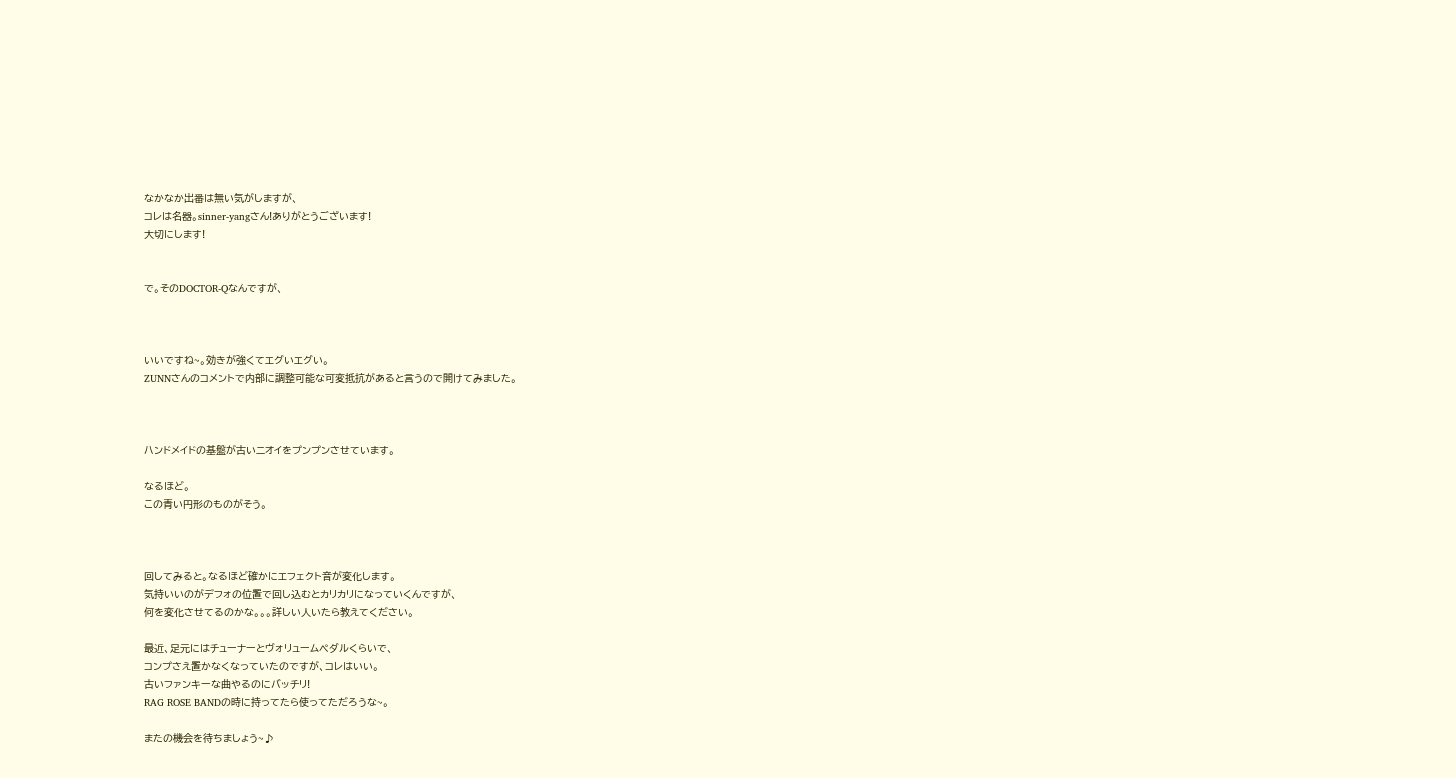なかなか出番は無い気がしますが、
コレは名器。sinner-yangさん!ありがとうございます!
大切にします!


で。そのDOCTOR-Qなんですが、



いいですね~。効きが強くてエグいエグい。
ZUNNさんのコメントで内部に調整可能な可変抵抗があると言うので開けてみました。



ハンドメイドの基盤が古いニオイをプンプンさせています。

なるほど。
この青い円形のものがそう。



回してみると。なるほど確かにエフェクト音が変化します。
気持いいのがデフォの位置で回し込むとカリカリになっていくんですが、
何を変化させてるのかな。。。詳しい人いたら教えてください。

最近、足元にはチューナーとヴォリュームペダルくらいで、
コンプさえ置かなくなっていたのですが、コレはいい。
古いファンキーな曲やるのにバッチリ!
RAG ROSE BANDの時に持ってたら使ってただろうな~。

またの機会を待ちましょう~♪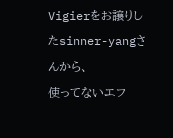Vigierをお譲りしたsinner-yangさんから、
使ってないエフ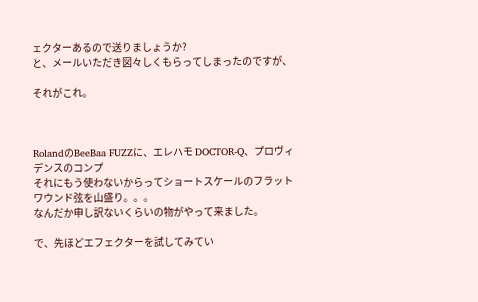ェクターあるので送りましょうか?
と、メールいただき図々しくもらってしまったのですが、

それがこれ。



RolandのBeeBaa FUZZに、エレハモ DOCTOR-Q、プロヴィデンスのコンプ
それにもう使わないからってショートスケールのフラットワウンド弦を山盛り。。。
なんだか申し訳ないくらいの物がやって来ました。

で、先ほどエフェクターを試してみてい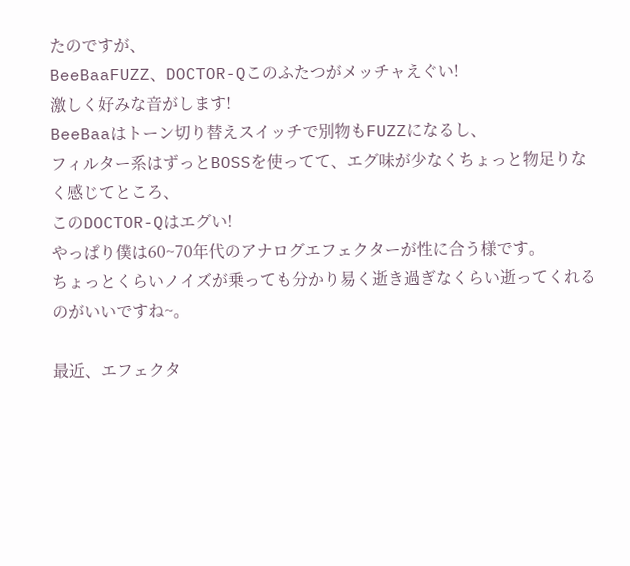たのですが、
BeeBaaFUZZ、DOCTOR-Qこのふたつがメッチャえぐい!
激しく好みな音がします!
BeeBaaはトーン切り替えスイッチで別物もFUZZになるし、
フィルター系はずっとBOSSを使ってて、エグ味が少なくちょっと物足りなく感じてところ、
このDOCTOR-Qはエグい!
やっぱり僕は60~70年代のアナログエフェクターが性に合う様です。
ちょっとくらいノイズが乗っても分かり易く逝き過ぎなくらい逝ってくれるのがいいですね~。

最近、エフェクタ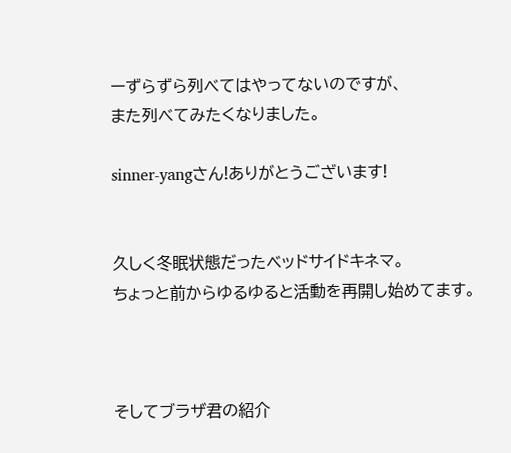ーずらずら列べてはやってないのですが、
また列べてみたくなりました。

sinner-yangさん!ありがとうございます!


久しく冬眠状態だったベッドサイドキネマ。
ちょっと前からゆるゆると活動を再開し始めてます。



そしてブラザ君の紹介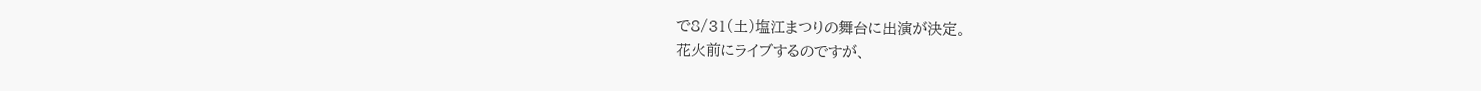で8/31(土)塩江まつりの舞台に出演が決定。
花火前にライブするのですが、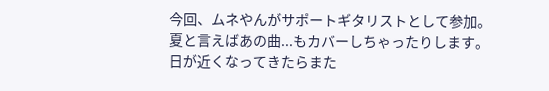今回、ムネやんがサポートギタリストとして参加。
夏と言えばあの曲...もカバーしちゃったりします。
日が近くなってきたらまた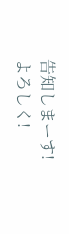告知しまーす!よろしく!